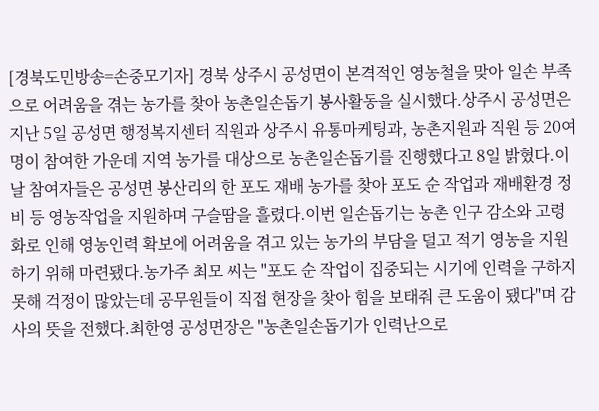[경북도민방송=손중모기자] 경북 상주시 공성면이 본격적인 영농철을 맞아 일손 부족으로 어려움을 겪는 농가를 찾아 농촌일손돕기 봉사활동을 실시했다.상주시 공성면은 지난 5일 공성면 행정복지센터 직원과 상주시 유통마케팅과, 농촌지원과 직원 등 20여명이 참여한 가운데 지역 농가를 대상으로 농촌일손돕기를 진행했다고 8일 밝혔다.이날 참여자들은 공성면 봉산리의 한 포도 재배 농가를 찾아 포도 순 작업과 재배환경 정비 등 영농작업을 지원하며 구슬땀을 흘렸다.이번 일손돕기는 농촌 인구 감소와 고령화로 인해 영농인력 확보에 어려움을 겪고 있는 농가의 부담을 덜고 적기 영농을 지원하기 위해 마련됐다.농가주 최모 씨는 "포도 순 작업이 집중되는 시기에 인력을 구하지 못해 걱정이 많았는데 공무원들이 직접 현장을 찾아 힘을 보태줘 큰 도움이 됐다"며 감사의 뜻을 전했다.최한영 공성면장은 "농촌일손돕기가 인력난으로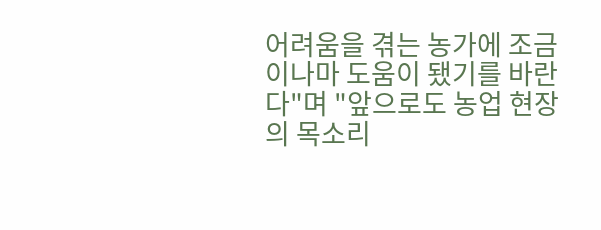어려움을 겪는 농가에 조금이나마 도움이 됐기를 바란다"며 "앞으로도 농업 현장의 목소리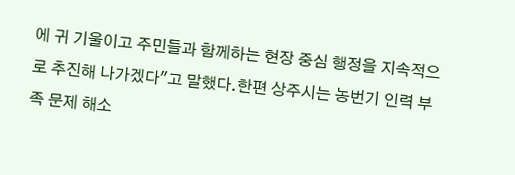에 귀 기울이고 주민들과 함께하는 현장 중심 행정을 지속적으로 추진해 나가겠다"고 말했다.한편 상주시는 농번기 인력 부족 문제 해소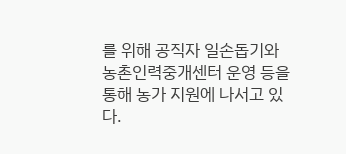를 위해 공직자 일손돕기와 농촌인력중개센터 운영 등을 통해 농가 지원에 나서고 있다.